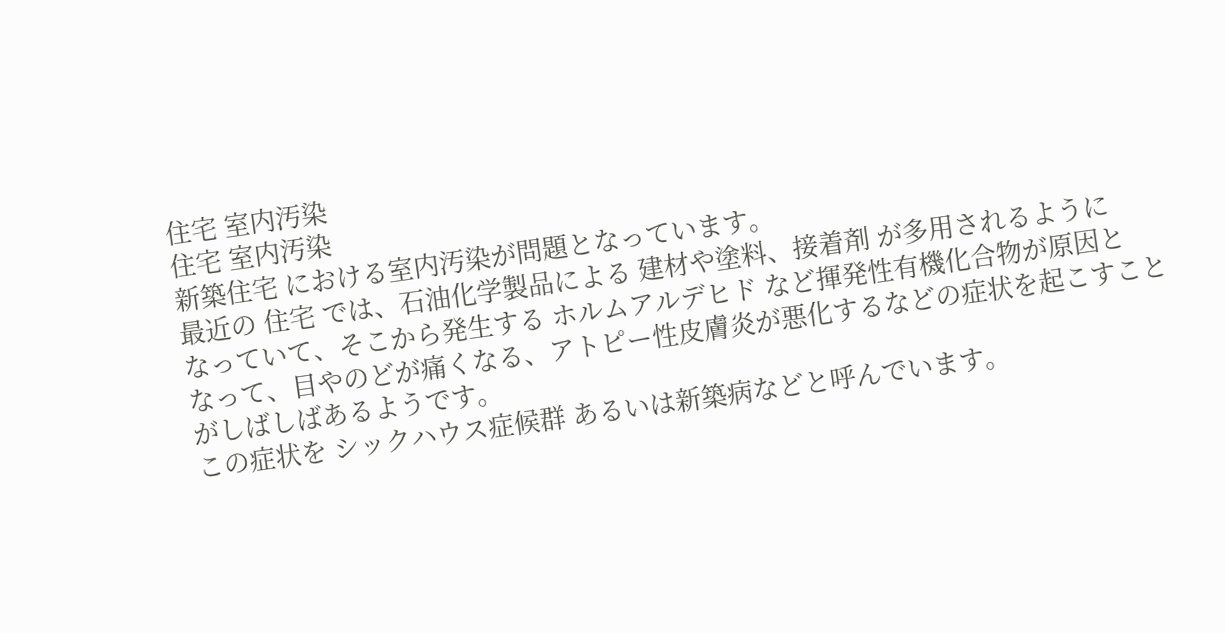住宅 室内汚染
住宅 室内汚染
新築住宅 における室内汚染が問題となっています。
最近の 住宅 では、石油化学製品による 建材や塗料、接着剤 が多用されるように
なっていて、そこから発生する ホルムアルデヒド など揮発性有機化合物が原因と
なって、目やのどが痛くなる、アトピー性皮膚炎が悪化するなどの症状を起こすこと
がしばしばあるようです。
この症状を シックハウス症候群 あるいは新築病などと呼んでいます。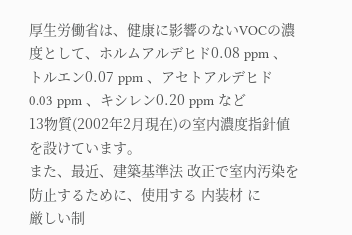厚生労働省は、健康に影響のないVOCの濃度として、ホルムアルデヒド0.08 ppm 、
トルエン0.07 ppm 、アセトアルデヒド0.03 ppm 、キシレン0.20 ppm など
13物質(2002年2月現在)の室内濃度指針値を設けています。
また、最近、建築基準法 改正で室内汚染を防止するために、使用する 内装材 に
厳しい制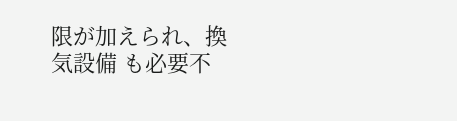限が加えられ、換気設備 も必要不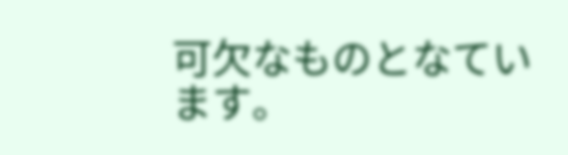可欠なものとなています。